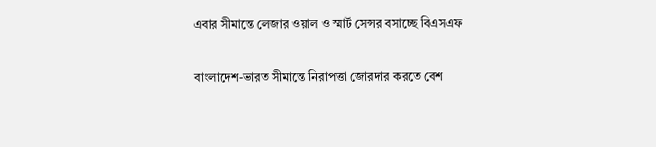এবার সীমান্তে লেজার ওয়াল ও স্মার্ট সেন্সর বসাচ্ছে বিএসএফ

বাংলাদেশ-ভারত সীমান্তে নিরাপত্তা জোরদার করতে বেশ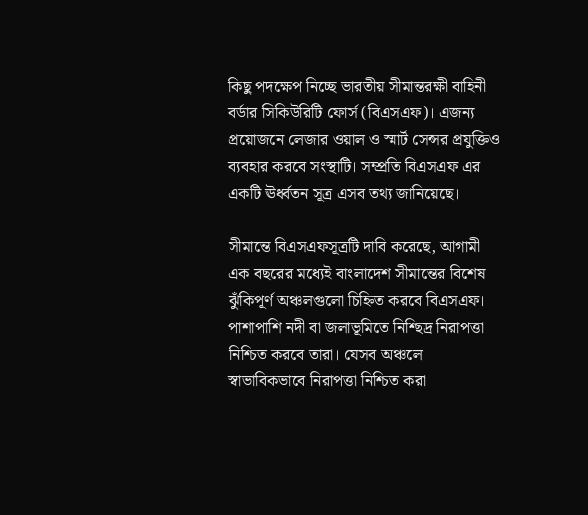কিছু পদক্ষেপ নিচ্ছে ভারতীয় সীমান্তরক্ষী বাহিনী বর্ডার সিকিউরিটি ফোর্স (বিএসএফ)। এজন্য প্রয়োজনে লেজার ওয়াল ও স্মার্ট সেন্সর প্রযুক্তিও ব্যবহার করবে সংস্থাটি। সম্প্রতি বিএসএফ এর একটি ঊর্ধ্বতন সূত্র এসব তথ্য জানিয়েছে।

সীমান্তে বিএসএফসূত্রটি দাবি করেছে, আগামী এক বছরের মধ্যেই বাংলাদেশ সীমান্তের বিশেষ ঝুঁকিপূর্ণ অঞ্চলগুলো চিহ্নিত করবে বিএসএফ। পাশাপাশি নদী বা জলাভূমিতে নিশ্ছিদ্র নিরাপত্তা নিশ্চিত করবে তারা। যেসব অঞ্চলে স্বাভাবিকভাবে নিরাপত্তা নিশ্চিত করা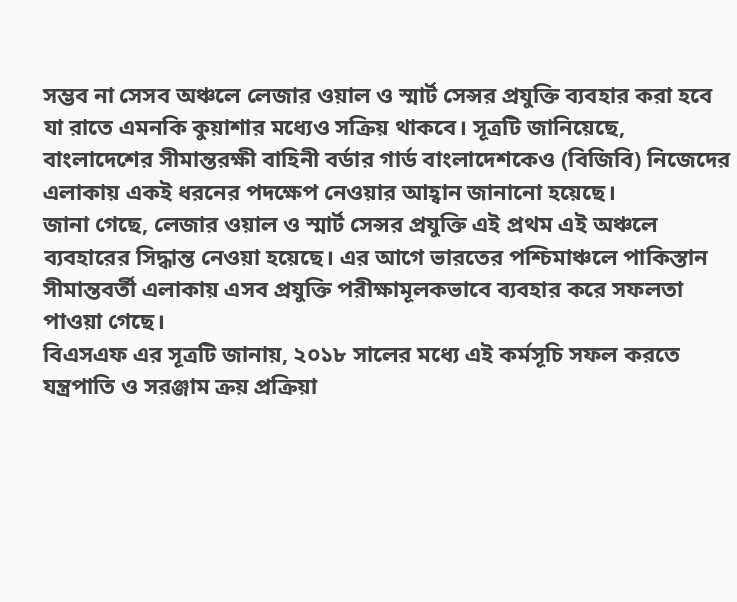সম্ভব না সেসব অঞ্চলে লেজার ওয়াল ও স্মার্ট সেন্সর প্রযুক্তি ব্যবহার করা হবে যা রাতে এমনকি কুয়াশার মধ্যেও সক্রিয় থাকবে। সূত্রটি জানিয়েছে, বাংলাদেশের সীমান্তরক্ষী বাহিনী বর্ডার গার্ড বাংলাদেশকেও (বিজিবি) নিজেদের এলাকায় একই ধরনের পদক্ষেপ নেওয়ার আহ্বান জানানো হয়েছে।
জানা গেছে, লেজার ওয়াল ও স্মার্ট সেন্সর প্রযুক্তি এই প্রথম এই অঞ্চলে ব্যবহারের সিদ্ধান্ত নেওয়া হয়েছে। এর আগে ভারতের পশ্চিমাঞ্চলে পাকিস্তান সীমান্তবর্তী এলাকায় এসব প্রযুক্তি পরীক্ষামূলকভাবে ব্যবহার করে সফলতা পাওয়া গেছে।
বিএসএফ এর সূত্রটি জানায়, ২০১৮ সালের মধ্যে এই কর্মসূচি সফল করতে যন্ত্রপাতি ও সরঞ্জাম ক্রয় প্রক্রিয়া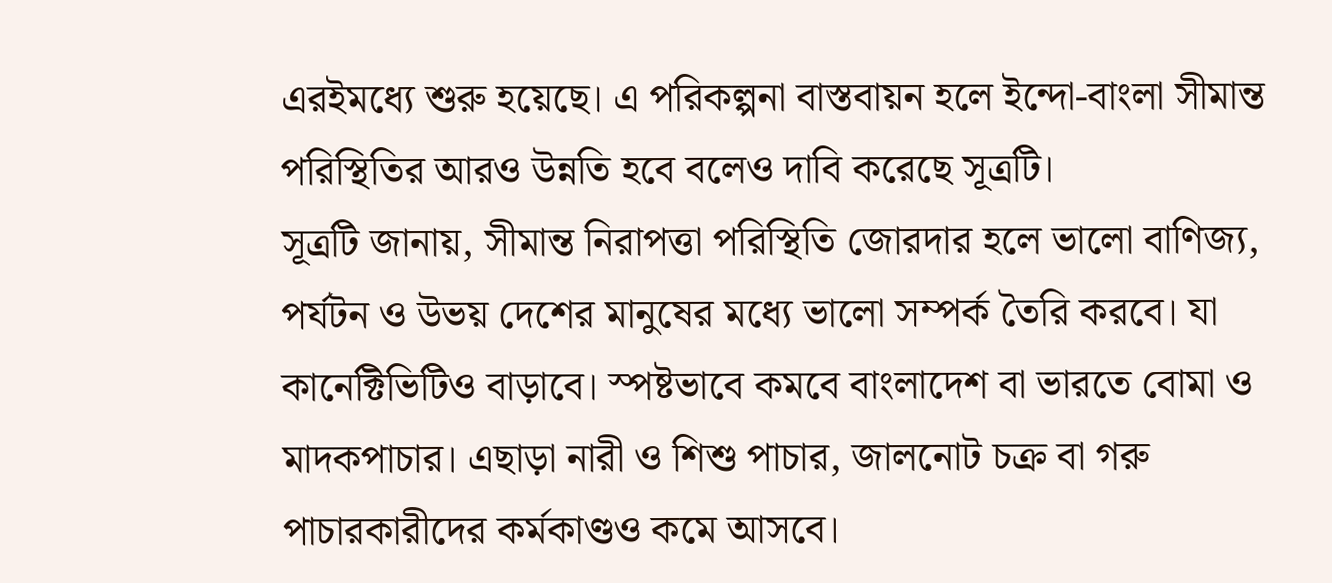এরইমধ্যে শুরু হয়েছে। এ পরিকল্পনা বাস্তবায়ন হলে ইন্দো-বাংলা সীমান্ত পরিস্থিতির আরও উন্নতি হবে বলেও দাবি করেছে সূত্রটি।
সূত্রটি জানায়, সীমান্ত নিরাপত্তা পরিস্থিতি জোরদার হলে ভালো বাণিজ্য, পর্যটন ও উভয় দেশের মানুষের মধ্যে ভালো সম্পর্ক তৈরি করবে। যা কানেক্টিভিটিও বাড়াবে। স্পষ্টভাবে কমবে বাংলাদেশ বা ভারতে বোমা ও মাদকপাচার। এছাড়া নারী ও শিশু পাচার, জালনোট চক্র বা গরু পাচারকারীদের কর্মকাণ্ডও কমে আসবে।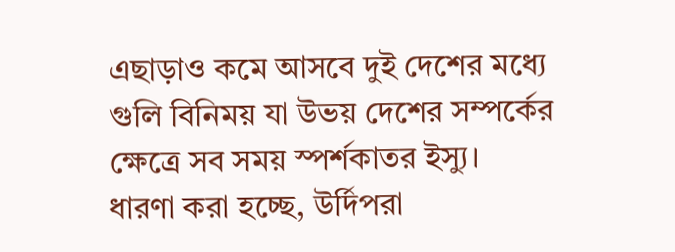এছাড়াও কমে আসবে দুই দেশের মধ্যে গুলি বিনিময় যা উভয় দেশের সম্পর্কের ক্ষেত্রে সব সময় স্পর্শকাতর ইস্যু।
ধারণা করা হচ্ছে, উর্দিপরা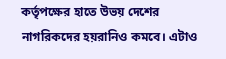কর্তৃপক্ষের হাতে উভয় দেশের নাগরিকদের হয়রানিও কমবে। এটাও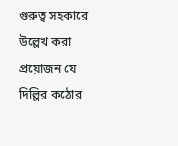গুরুত্ব সহকারে উল্লেখ করা প্রয়োজন যে দিল্লির কঠোর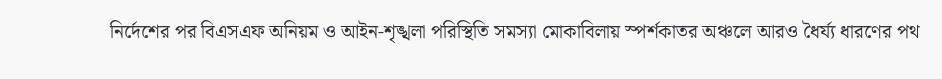নির্দেশের পর বিএসএফ অনিয়ম ও আইন-শৃঙ্খলা পরিস্থিতি সমস্যা মোকাবিলায় স্পর্শকাতর অঞ্চলে আরও ধৈর্য্য ধারণের পথ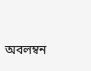অবলম্বন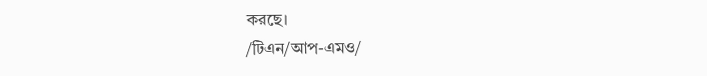করছে।
/টিএন/আপ-এমও/